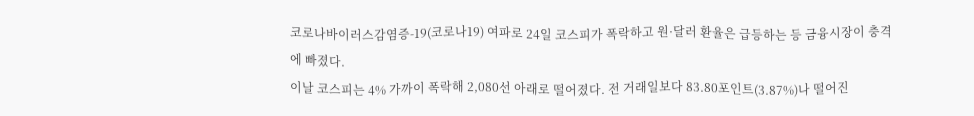코로나바이러스감염증-19(코로나19) 여파로 24일 코스피가 폭락하고 원·달러 환율은 급등하는 등 금융시장이 충격에 빠졌다.
이날 코스피는 4% 가까이 폭락해 2,080선 아래로 떨어졌다. 전 거래일보다 83.80포인트(3.87%)나 떨어진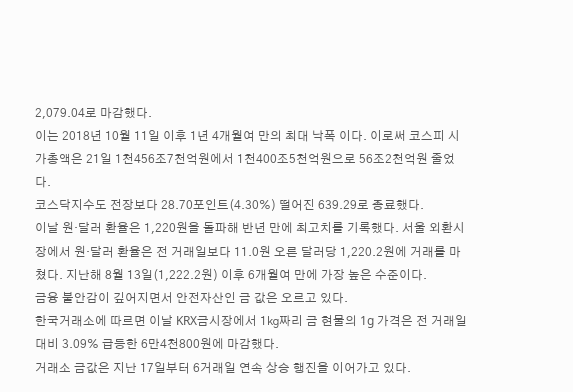2,079.04로 마감했다.
이는 2018년 10월 11일 이후 1년 4개월여 만의 최대 낙폭 이다. 이로써 코스피 시가총액은 21일 1천456조7천억원에서 1천400조5천억원으로 56조2천억원 줄었다.
코스닥지수도 전장보다 28.70포인트(4.30%) 떨어진 639.29로 종료했다.
이날 원·달러 환율은 1,220원을 돌파해 반년 만에 최고치를 기록했다. 서울 외환시장에서 원·달러 환율은 전 거래일보다 11.0원 오른 달러당 1,220.2원에 거래를 마쳤다. 지난해 8월 13일(1,222.2원) 이후 6개월여 만에 가장 높은 수준이다.
금융 불안감이 깊어지면서 안전자산인 금 값은 오르고 있다.
한국거래소에 따르면 이날 KRX금시장에서 1㎏짜리 금 현물의 1g 가격은 전 거래일 대비 3.09% 급등한 6만4천800원에 마감했다.
거래소 금값은 지난 17일부터 6거래일 연속 상승 행진을 이어가고 있다.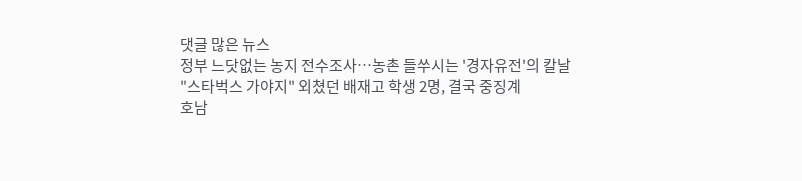댓글 많은 뉴스
정부 느닷없는 농지 전수조사…농촌 들쑤시는 '경자유전'의 칼날
"스타벅스 가야지" 외쳤던 배재고 학생 2명, 결국 중징계
호남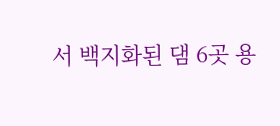서 백지화된 댐 6곳 용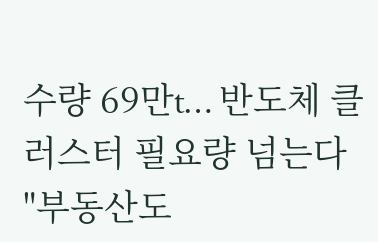수량 69만t… 반도체 클러스터 필요량 넘는다
"부동산도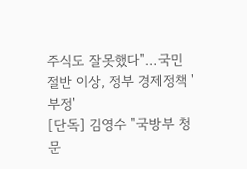주식도 잘못했다"…국민 절반 이상, 정부 경제정책 '부정'
[단독] 김영수 "국방부 청문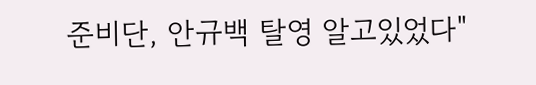준비단, 안규백 탈영 알고있었다"